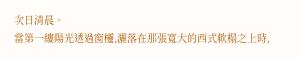次日清晨。
當第一縷陽光透過窗欞,灑落在那張寬大的西式軟榻之上時,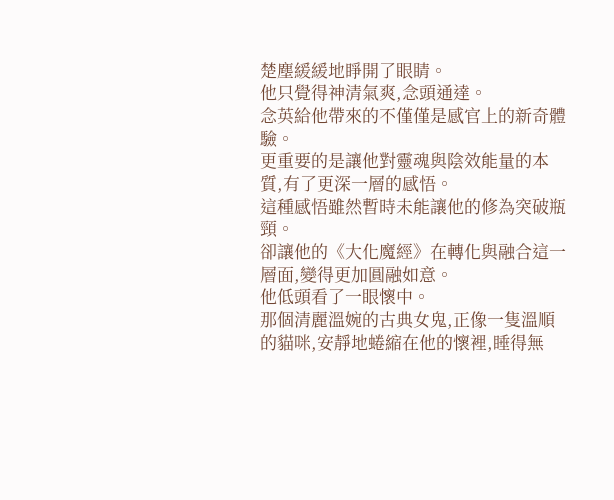楚塵緩緩地睜開了眼睛。
他只覺得神清氣爽,念頭通達。
念英給他帶來的不僅僅是感官上的新奇體驗。
更重要的是讓他對靈魂與陰效能量的本質,有了更深一層的感悟。
這種感悟雖然暫時未能讓他的修為突破瓶頸。
卻讓他的《大化魔經》在轉化與融合這一層面,變得更加圓融如意。
他低頭看了一眼懷中。
那個清麗溫婉的古典女鬼,正像一隻溫順的貓咪,安靜地蜷縮在他的懷裡,睡得無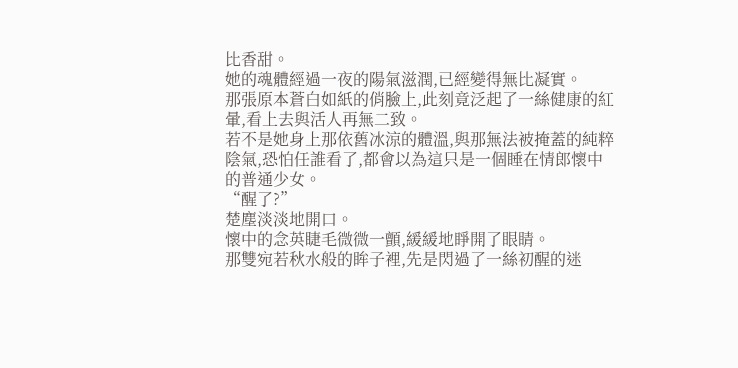比香甜。
她的魂體經過一夜的陽氣滋潤,已經變得無比凝實。
那張原本蒼白如紙的俏臉上,此刻竟泛起了一絲健康的紅暈,看上去與活人再無二致。
若不是她身上那依舊冰涼的體溫,與那無法被掩蓋的純粹陰氣,恐怕任誰看了,都會以為這只是一個睡在情郎懷中的普通少女。
“醒了?”
楚塵淡淡地開口。
懷中的念英睫毛微微一顫,緩緩地睜開了眼睛。
那雙宛若秋水般的眸子裡,先是閃過了一絲初醒的迷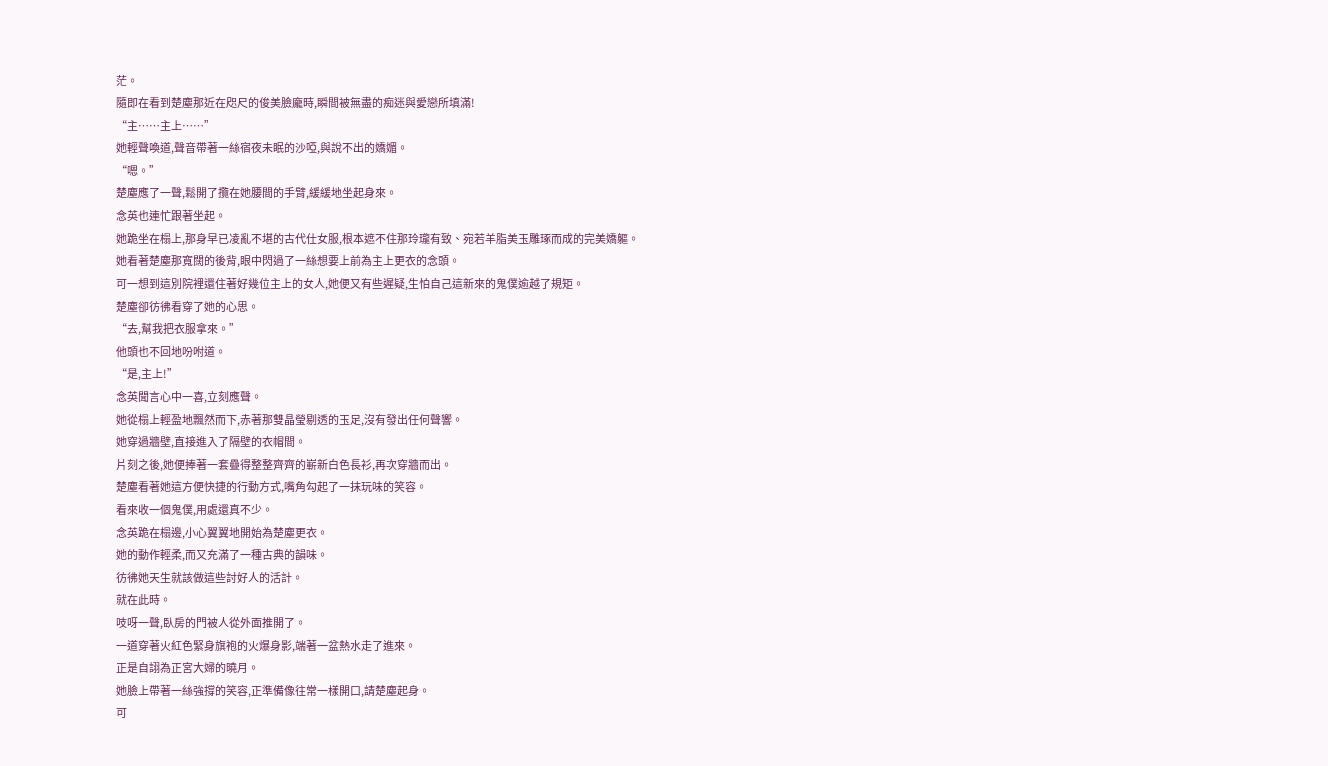茫。
隨即在看到楚塵那近在咫尺的俊美臉龐時,瞬間被無盡的痴迷與愛戀所填滿!
“主……主上……”
她輕聲喚道,聲音帶著一絲宿夜未眠的沙啞,與說不出的嬌媚。
“嗯。”
楚塵應了一聲,鬆開了攬在她腰間的手臂,緩緩地坐起身來。
念英也連忙跟著坐起。
她跪坐在榻上,那身早已凌亂不堪的古代仕女服,根本遮不住那玲瓏有致、宛若羊脂美玉雕琢而成的完美嬌軀。
她看著楚塵那寬闊的後背,眼中閃過了一絲想要上前為主上更衣的念頭。
可一想到這別院裡還住著好幾位主上的女人,她便又有些遲疑,生怕自己這新來的鬼僕逾越了規矩。
楚塵卻彷彿看穿了她的心思。
“去,幫我把衣服拿來。”
他頭也不回地吩咐道。
“是,主上!”
念英聞言心中一喜,立刻應聲。
她從榻上輕盈地飄然而下,赤著那雙晶瑩剔透的玉足,沒有發出任何聲響。
她穿過牆壁,直接進入了隔壁的衣帽間。
片刻之後,她便捧著一套疊得整整齊齊的嶄新白色長衫,再次穿牆而出。
楚塵看著她這方便快捷的行動方式,嘴角勾起了一抹玩味的笑容。
看來收一個鬼僕,用處還真不少。
念英跪在榻邊,小心翼翼地開始為楚塵更衣。
她的動作輕柔,而又充滿了一種古典的韻味。
彷彿她天生就該做這些討好人的活計。
就在此時。
吱呀一聲,臥房的門被人從外面推開了。
一道穿著火紅色緊身旗袍的火爆身影,端著一盆熱水走了進來。
正是自詡為正宮大婦的曉月。
她臉上帶著一絲強撐的笑容,正準備像往常一樣開口,請楚塵起身。
可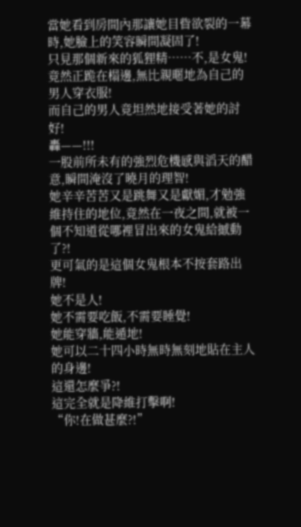當她看到房間內那讓她目眥欲裂的一幕時,她臉上的笑容瞬間凝固了!
只見那個新來的狐狸精……不,是女鬼!
竟然正跪在榻邊,無比親暱地為自己的男人穿衣服!
而自己的男人竟坦然地接受著她的討好!
轟——!!!
一股前所未有的強烈危機感與滔天的醋意,瞬間淹沒了曉月的理智!
她辛辛苦苦又是跳舞又是獻媚,才勉強維持住的地位,竟然在一夜之間,就被一個不知道從哪裡冒出來的女鬼給撼動了?!
更可氣的是這個女鬼根本不按套路出牌!
她不是人!
她不需要吃飯,不需要睡覺!
她能穿牆,能遁地!
她可以二十四小時無時無刻地貼在主人的身邊!
這還怎麼爭?!
這完全就是降維打擊啊!
“你!在做甚麼?!”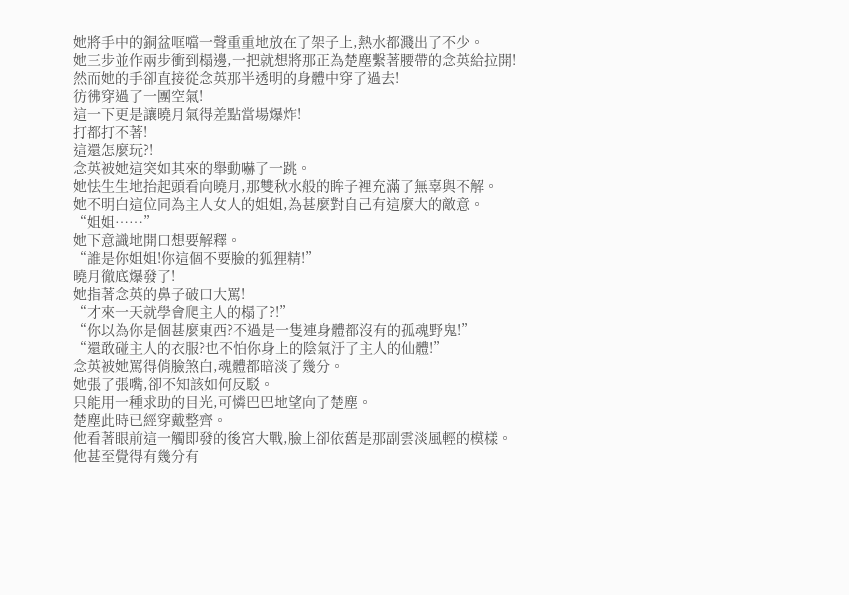她將手中的銅盆哐噹一聲重重地放在了架子上,熱水都濺出了不少。
她三步並作兩步衝到榻邊,一把就想將那正為楚塵繫著腰帶的念英給拉開!
然而她的手卻直接從念英那半透明的身體中穿了過去!
彷彿穿過了一團空氣!
這一下更是讓曉月氣得差點當場爆炸!
打都打不著!
這還怎麼玩?!
念英被她這突如其來的舉動嚇了一跳。
她怯生生地抬起頭看向曉月,那雙秋水般的眸子裡充滿了無辜與不解。
她不明白這位同為主人女人的姐姐,為甚麼對自己有這麼大的敵意。
“姐姐……”
她下意識地開口想要解釋。
“誰是你姐姐!你這個不要臉的狐狸精!”
曉月徹底爆發了!
她指著念英的鼻子破口大罵!
“才來一天就學會爬主人的榻了?!”
“你以為你是個甚麼東西?不過是一隻連身體都沒有的孤魂野鬼!”
“還敢碰主人的衣服?也不怕你身上的陰氣汙了主人的仙體!”
念英被她罵得俏臉煞白,魂體都暗淡了幾分。
她張了張嘴,卻不知該如何反駁。
只能用一種求助的目光,可憐巴巴地望向了楚塵。
楚塵此時已經穿戴整齊。
他看著眼前這一觸即發的後宮大戰,臉上卻依舊是那副雲淡風輕的模樣。
他甚至覺得有幾分有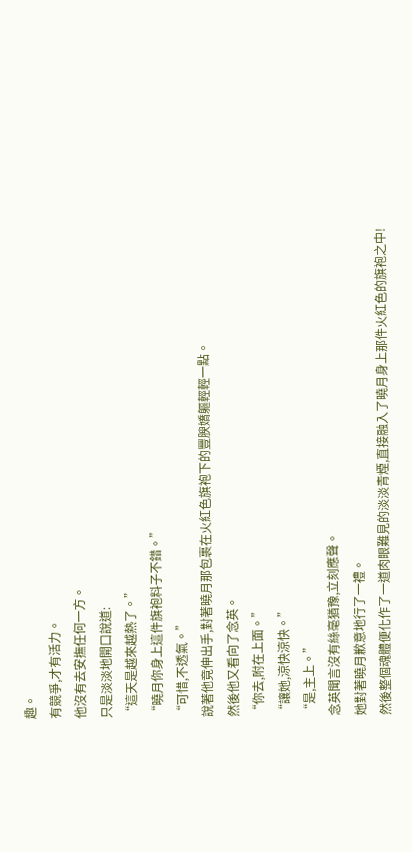趣。
有競爭,才有活力。
他沒有去安撫任何一方。
只是淡淡地開口說道:
“這天是越來越熱了。”
“曉月你身上這件旗袍料子不錯。”
“可惜,不透氣。”
說著他竟伸出手,對著曉月那包裹在火紅色旗袍下的豐腴嬌軀輕輕一點。
然後他又看向了念英。
“你去,附在上面。”
“讓她,涼快涼快。”
“是,主上。”
念英聞言沒有絲毫猶豫,立刻應聲。
她對著曉月歉意地行了一禮。
然後整個魂體便化作了一道肉眼難見的淡淡青煙,直接融入了曉月身上那件火紅色的旗袍之中!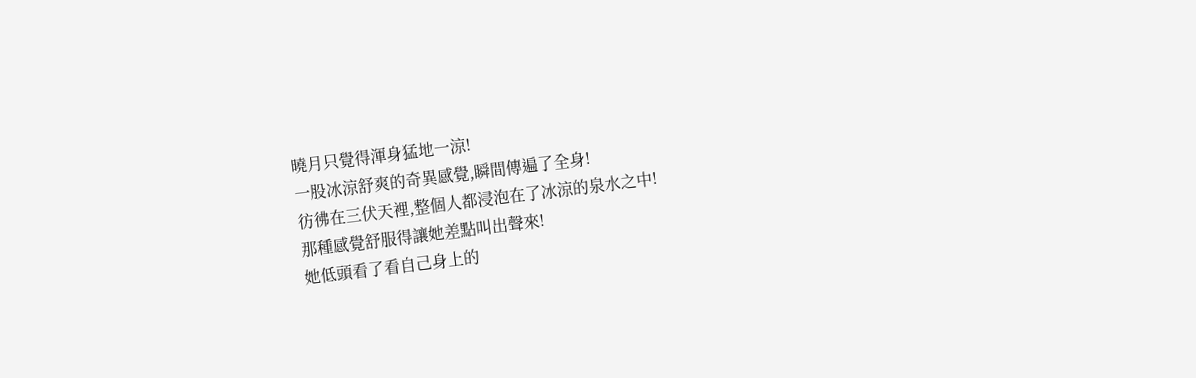曉月只覺得渾身猛地一涼!
一股冰涼舒爽的奇異感覺,瞬間傳遍了全身!
彷彿在三伏天裡,整個人都浸泡在了冰涼的泉水之中!
那種感覺舒服得讓她差點叫出聲來!
她低頭看了看自己身上的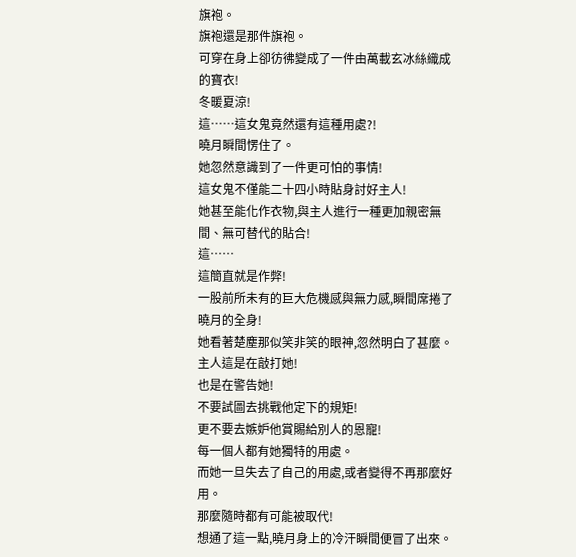旗袍。
旗袍還是那件旗袍。
可穿在身上卻彷彿變成了一件由萬載玄冰絲織成的寶衣!
冬暖夏涼!
這……這女鬼竟然還有這種用處?!
曉月瞬間愣住了。
她忽然意識到了一件更可怕的事情!
這女鬼不僅能二十四小時貼身討好主人!
她甚至能化作衣物,與主人進行一種更加親密無間、無可替代的貼合!
這……
這簡直就是作弊!
一股前所未有的巨大危機感與無力感,瞬間席捲了曉月的全身!
她看著楚塵那似笑非笑的眼神,忽然明白了甚麼。
主人這是在敲打她!
也是在警告她!
不要試圖去挑戰他定下的規矩!
更不要去嫉妒他賞賜給別人的恩寵!
每一個人都有她獨特的用處。
而她一旦失去了自己的用處,或者變得不再那麼好用。
那麼隨時都有可能被取代!
想通了這一點,曉月身上的冷汗瞬間便冒了出來。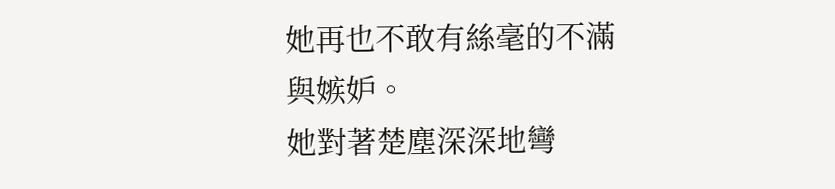她再也不敢有絲毫的不滿與嫉妒。
她對著楚塵深深地彎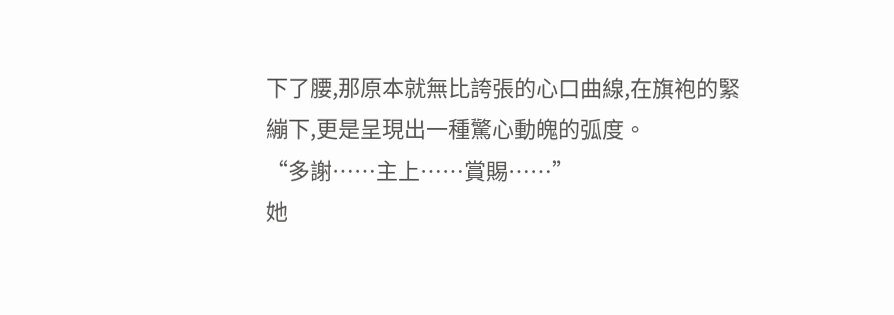下了腰,那原本就無比誇張的心口曲線,在旗袍的緊繃下,更是呈現出一種驚心動魄的弧度。
“多謝……主上……賞賜……”
她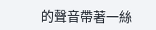的聲音帶著一絲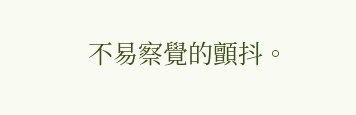不易察覺的顫抖。